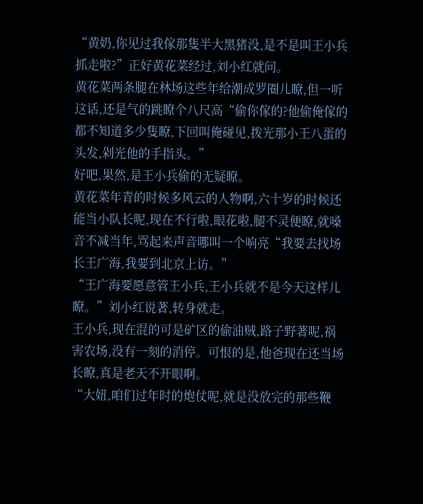“黄奶,你见过我傢那隻半大黑猪没,是不是叫王小兵抓走啦?”正好黄花菜经过,刘小红就问。
黄花菜两条腿在林场这些年给潮成罗圈儿瞭,但一听这话,还是气的跳瞭个八尺高“偷你傢的?他偷俺傢的都不知道多少隻瞭,下回叫俺碰见,拨光那小王八蛋的头发,剁光他的手指头。”
好吧,果然,是王小兵偷的无疑瞭。
黄花菜年青的时候多风云的人物啊,六十岁的时候还能当小队长呢,现在不行啦,眼花啦,腿不灵便瞭,就嗓音不减当年,骂起来声音哪叫一个响亮“我要去找场长王广海,我要到北京上访。”
“王广海要愿意管王小兵,王小兵就不是今天这样儿瞭。”刘小红说著,转身就走。
王小兵,现在混的可是矿区的偷油贼,路子野著呢,祸害农场,没有一刻的消停。可恨的是,他爸现在还当场长瞭,真是老天不开眼啊。
“大妞,咱们过年时的炮仗呢,就是没放完的那些鞭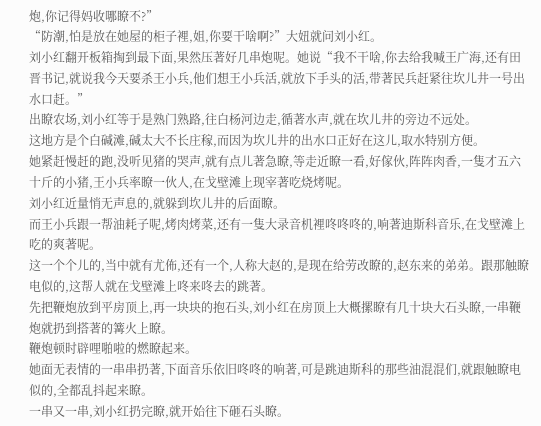炮,你记得妈收哪瞭不?”
“防潮,怕是放在她屋的柜子裡,姐,你要干啥啊?”大妞就问刘小红。
刘小红翻开板箱掏到最下面,果然压著好几串炮呢。她说“我不干啥,你去给我喊王广海,还有田晋书记,就说我今天要杀王小兵,他们想王小兵活,就放下手头的活,带著民兵赶紧往坎儿井一号出水口赶。”
出瞭农场,刘小红等于是熟门熟路,往白杨河边走,循著水声,就在坎儿井的旁边不远处。
这地方是个白碱滩,碱太大不长庄稼,而因为坎儿井的出水口正好在这儿,取水特别方便。
她紧赶慢赶的跑,没听见猪的哭声,就有点儿著急瞭,等走近瞭一看,好傢伙,阵阵肉香,一隻才五六十斤的小猪,王小兵率瞭一伙人,在戈壁滩上现宰著吃烧烤呢。
刘小红近量悄无声息的,就躲到坎儿井的后面瞭。
而王小兵跟一帮油耗子呢,烤肉烤菜,还有一隻大录音机裡咚咚咚的,响著迪斯科音乐,在戈壁滩上吃的爽著呢。
这一个个儿的,当中就有尤佈,还有一个,人称大赵的,是现在给劳改瞭的,赵东来的弟弟。跟那触瞭电似的,这帮人就在戈壁滩上咚来咚去的跳著。
先把鞭炮放到平房顶上,再一块块的抱石头,刘小红在房顶上大概摞瞭有几十块大石头瞭,一串鞭炮就扔到搭著的篝火上瞭。
鞭炮顿时辟哩啪啦的燃瞭起来。
她面无表情的一串串扔著,下面音乐依旧咚咚的响著,可是跳迪斯科的那些油混混们,就跟触瞭电似的,全都乱抖起来瞭。
一串又一串,刘小红扔完瞭,就开始往下砸石头瞭。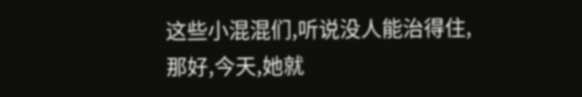这些小混混们,听说没人能治得住,那好,今天,她就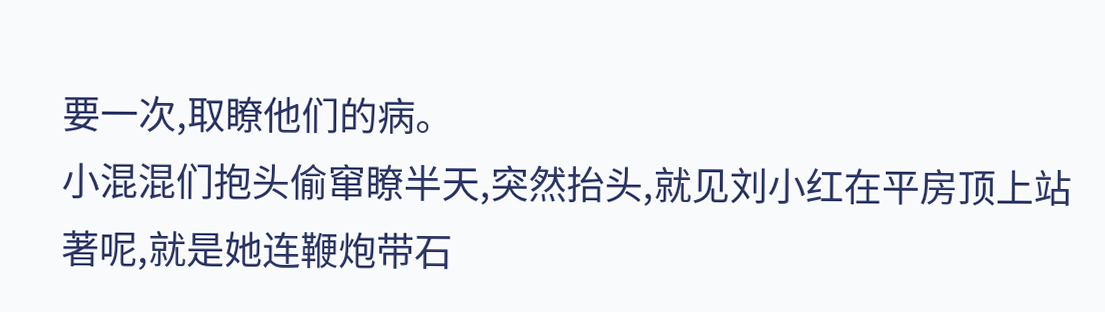要一次,取瞭他们的病。
小混混们抱头偷窜瞭半天,突然抬头,就见刘小红在平房顶上站著呢,就是她连鞭炮带石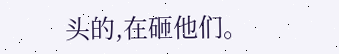头的,在砸他们。